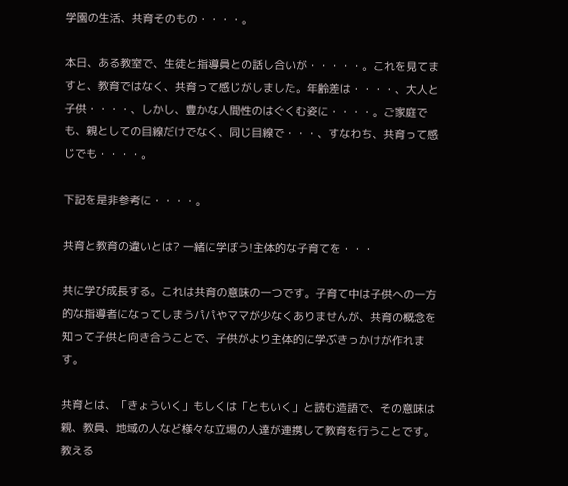学園の生活、共育そのもの・・・・。

本日、ある教室で、生徒と指導員との話し合いが・・・・・。これを見てますと、教育ではなく、共育って感じがしました。年齢差は・・・・、大人と子供・・・・、しかし、豊かな人間性のはぐくむ姿に・・・・。ご家庭でも、親としての目線だけでなく、同じ目線で・・・、すなわち、共育って感じでも・・・・。

下記を是非参考に・・・・。

共育と教育の違いとは? 一緒に学ぼう!主体的な子育てを・・・

共に学び成長する。これは共育の意味の一つです。子育て中は子供への一方的な指導者になってしまうパパやママが少なくありませんが、共育の概念を知って子供と向き合うことで、子供がより主体的に学ぶきっかけが作れます。

共育とは、「きょういく」もしくは「ともいく」と読む造語で、その意味は親、教員、地域の人など様々な立場の人達が連携して教育を行うことです。教える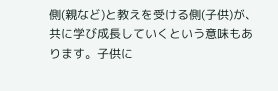側(親など)と教えを受ける側(子供)が、共に学び成長していくという意味もあります。子供に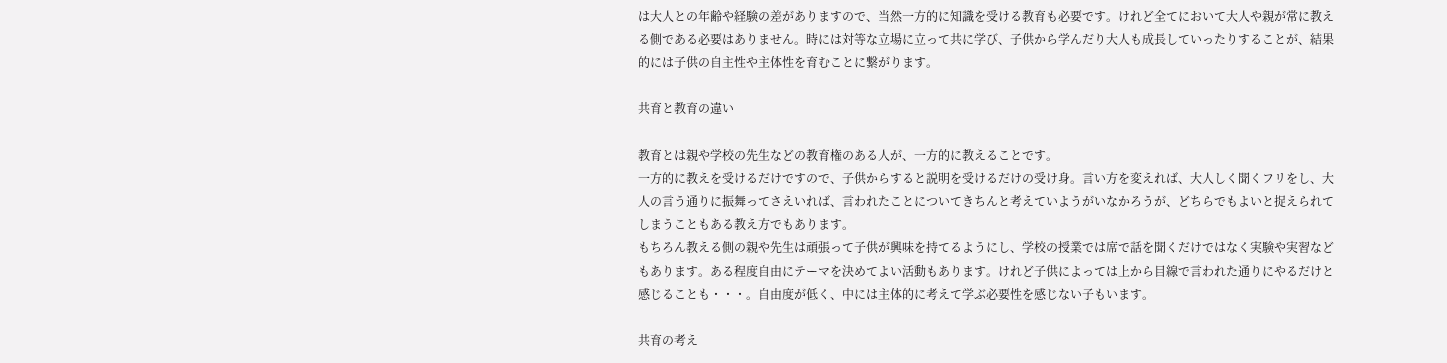は大人との年齢や経験の差がありますので、当然一方的に知識を受ける教育も必要です。けれど全てにおいて大人や親が常に教える側である必要はありません。時には対等な立場に立って共に学び、子供から学んだり大人も成長していったりすることが、結果的には子供の自主性や主体性を育むことに繋がります。

共育と教育の違い

教育とは親や学校の先生などの教育権のある人が、一方的に教えることです。
一方的に教えを受けるだけですので、子供からすると説明を受けるだけの受け身。言い方を変えれば、大人しく聞くフリをし、大人の言う通りに振舞ってさえいれば、言われたことについてきちんと考えていようがいなかろうが、どちらでもよいと捉えられてしまうこともある教え方でもあります。
もちろん教える側の親や先生は頑張って子供が興味を持てるようにし、学校の授業では席で話を聞くだけではなく実験や実習などもあります。ある程度自由にテーマを決めてよい活動もあります。けれど子供によっては上から目線で言われた通りにやるだけと感じることも・・・。自由度が低く、中には主体的に考えて学ぶ必要性を感じない子もいます。

共育の考え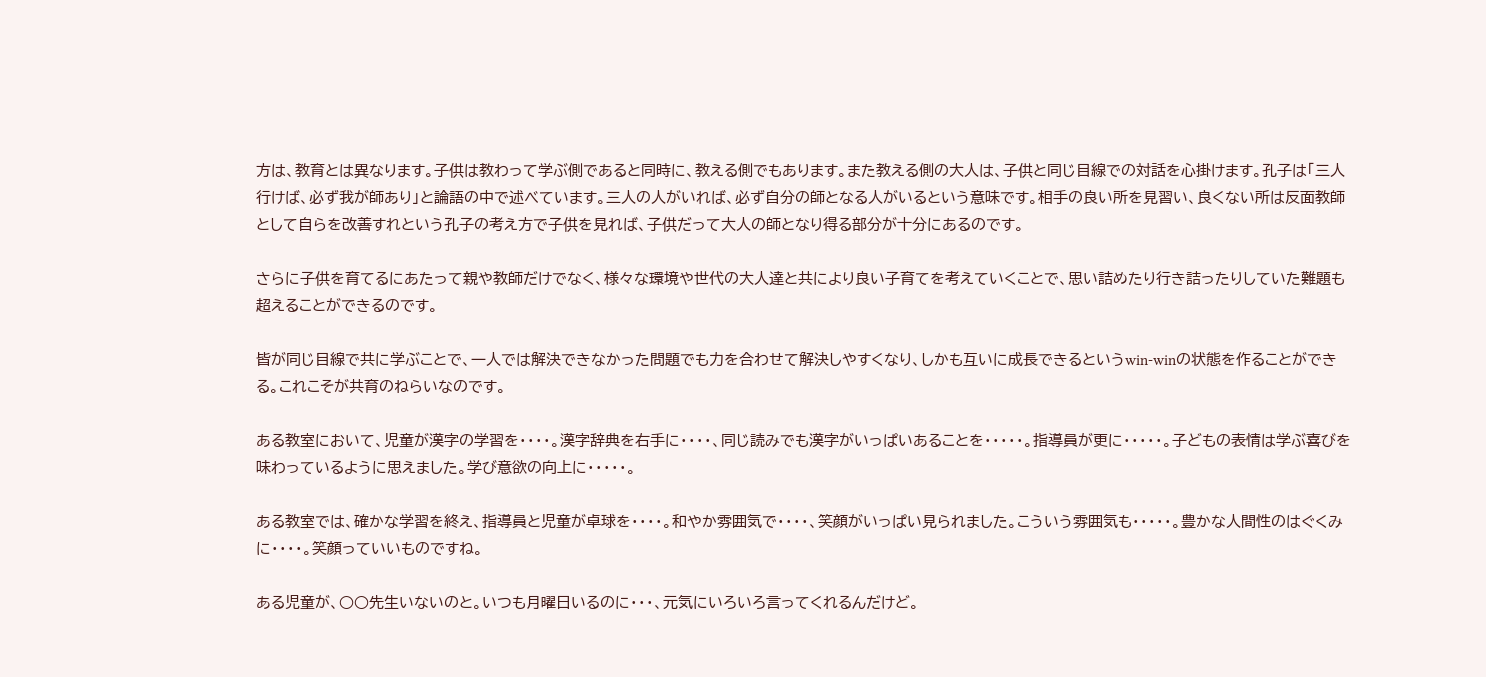方は、教育とは異なります。子供は教わって学ぶ側であると同時に、教える側でもあります。また教える側の大人は、子供と同じ目線での対話を心掛けます。孔子は「三人行けば、必ず我が師あり」と論語の中で述べています。三人の人がいれば、必ず自分の師となる人がいるという意味です。相手の良い所を見習い、良くない所は反面教師として自らを改善すれという孔子の考え方で子供を見れば、子供だって大人の師となり得る部分が十分にあるのです。

さらに子供を育てるにあたって親や教師だけでなく、様々な環境や世代の大人達と共により良い子育てを考えていくことで、思い詰めたり行き詰ったりしていた難題も超えることができるのです。

皆が同じ目線で共に学ぶことで、一人では解決できなかった問題でも力を合わせて解決しやすくなり、しかも互いに成長できるというwin-winの状態を作ることができる。これこそが共育のねらいなのです。

ある教室において、児童が漢字の学習を・・・・。漢字辞典を右手に・・・・、同じ読みでも漢字がいっぱいあることを・・・・・。指導員が更に・・・・・。子どもの表情は学ぶ喜びを味わっているように思えました。学び意欲の向上に・・・・・。

ある教室では、確かな学習を終え、指導員と児童が卓球を・・・・。和やか雰囲気で・・・・、笑顔がいっぱい見られました。こういう雰囲気も・・・・・。豊かな人間性のはぐくみに・・・・。笑顔っていいものですね。

ある児童が、○○先生いないのと。いつも月曜日いるのに・・・、元気にいろいろ言ってくれるんだけど。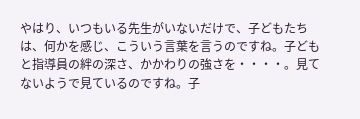やはり、いつもいる先生がいないだけで、子どもたちは、何かを感じ、こういう言葉を言うのですね。子どもと指導員の絆の深さ、かかわりの強さを・・・・。見てないようで見ているのですね。子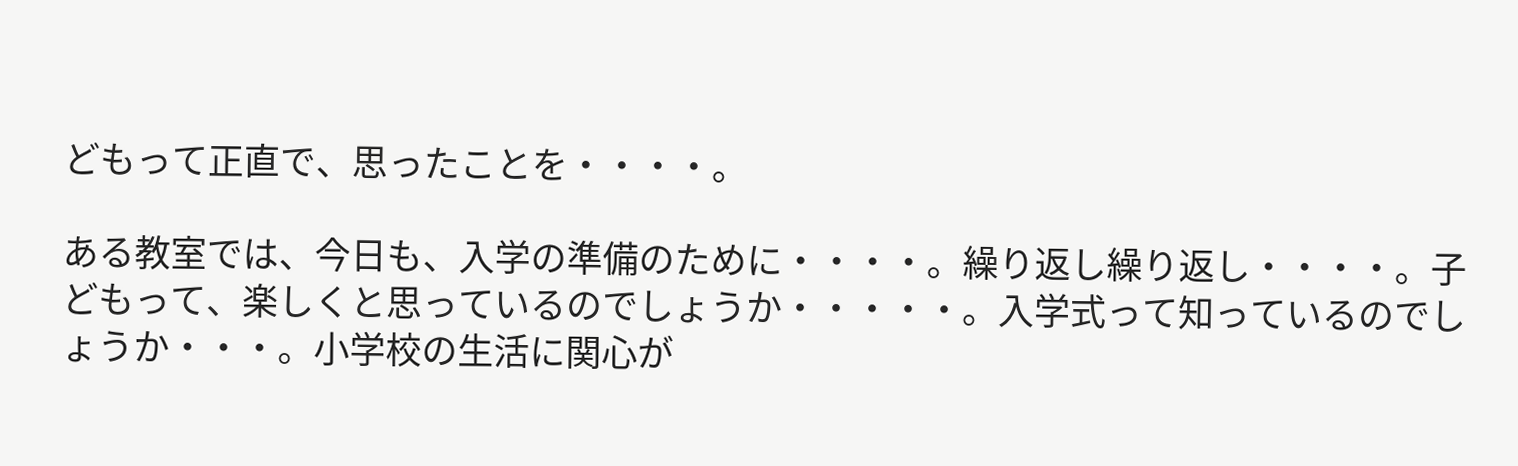どもって正直で、思ったことを・・・・。

ある教室では、今日も、入学の準備のために・・・・。繰り返し繰り返し・・・・。子どもって、楽しくと思っているのでしょうか・・・・・。入学式って知っているのでしょうか・・・。小学校の生活に関心が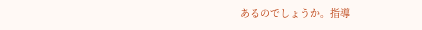あるのでしょうか。指導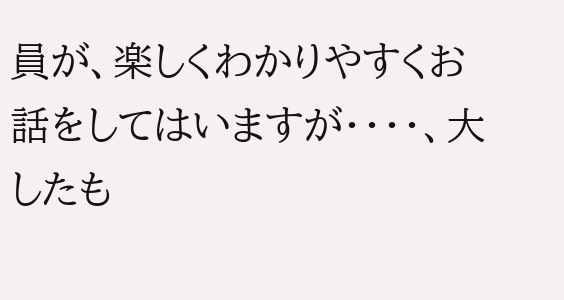員が、楽しくわかりやすくお話をしてはいますが・・・・、大したも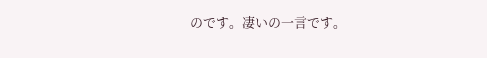のです。凄いの一言です。